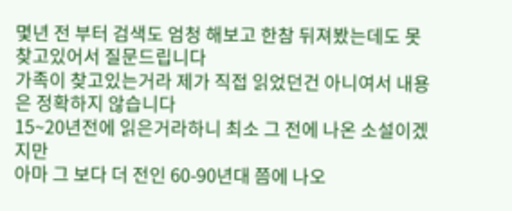몇년 전 부터 검색도 엄청 해보고 한참 뒤져봤는데도 못찾고있어서 질문드립니다
가족이 찾고있는거라 제가 직접 읽었던건 아니여서 내용은 정확하지 않습니다
15~20년전에 읽은거라하니 최소 그 전에 나온 소설이겠지만
아마 그 보다 더 전인 60-90년대 쯤에 나오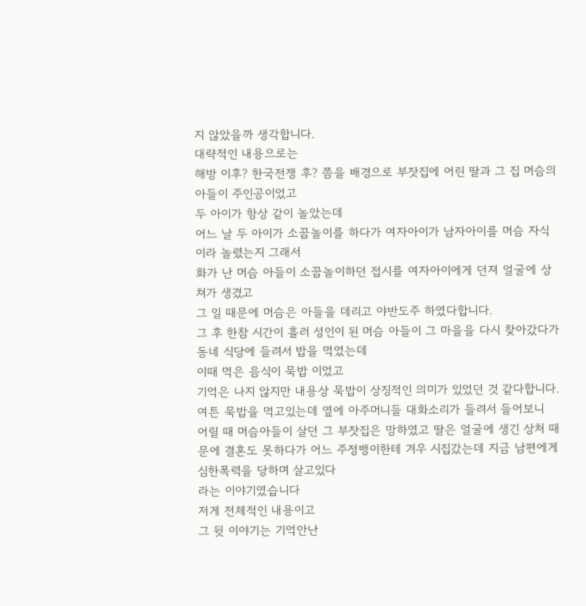지 않았을까 생각합니다.
대략적인 내용으로는
해방 이후? 한국전쟁 후? 쯤을 배경으로 부잣집에 어린 딸과 그 집 머슴의 아들이 주인공이었고
두 아이가 항상 같이 놀았는데
어느 날 두 아이가 소꿉놀이를 하다가 여자아이가 남자아이를 머슴 자식이라 놀렸는지 그래서
화가 난 머슴 아들이 소꿉놀이하던 접시를 여자아이에게 던져 얼굴에 상쳐가 생겼고
그 일 때문에 머슴은 아들을 데리고 야반도주 하였다합니다.
그 후 한참 시간이 흘러 성인이 된 머슴 아들이 그 마을을 다시 찾아갔다가
동네 식당에 들려서 밥을 먹었는데
이때 먹은 음식이 묵밥 이었고
기억은 나지 않지만 내용상 묵밥이 상징적인 의미가 있었던 것 같다합니다.
여튼 묵밥을 먹고있는데 옆에 아주머니들 대화소리가 들려서 들어보니
어릴 때 머슴아들이 살던 그 부잣집은 망하였고 딸은 얼굴에 생긴 상처 때문에 결혼도 못하다가 어느 주정뱅이한테 겨우 시집갔는데 지금 남편에게 심한폭력을 당하며 살고있다
라는 이야기였습니다
저게 전체적인 내용이고
그 뒷 이야기는 기억안난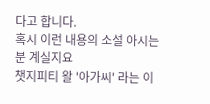다고 합니다.
혹시 이런 내용의 소설 아시는 분 계실지요
챗지피티 왈 '아가씨' 라는 이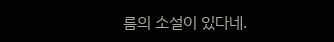름의 소설이 있다네.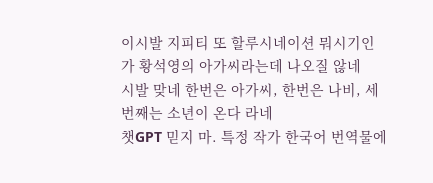이시발 지피티 또 할루시네이션 뭐시기인가 황석영의 아가씨라는데 나오질 않네
시발 맞네 한번은 아가씨, 한번은 나비, 세번째는 소년이 온다 라네
챗GPT 믿지 마. 특정 작가 한국어 번역물에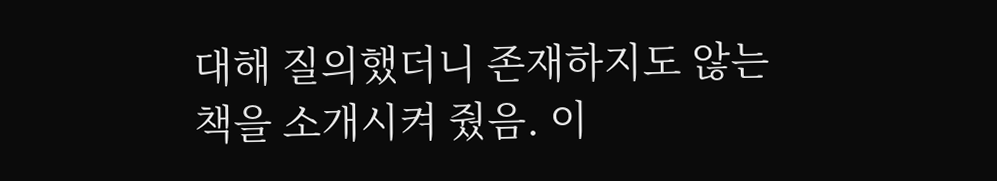대해 질의했더니 존재하지도 않는 책을 소개시켜 줬음. 이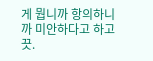게 뭡니까 항의하니까 미안하다고 하고 끗.